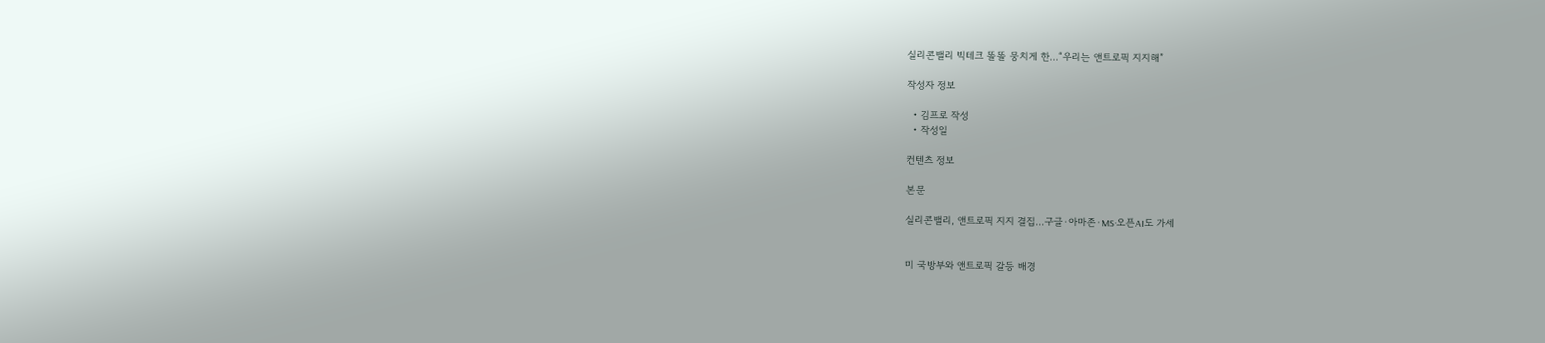실리콘밸리 빅테크 똘똘 뭉치게 한...“우리는 앤트로픽 지지해”

작성자 정보

  • 김프로 작성
  • 작성일

컨텐츠 정보

본문

실리콘밸리, 앤트로픽 지지 결집…구글·아마존·MS·오픈AI도 가세


미 국방부와 앤트로픽 갈등 배경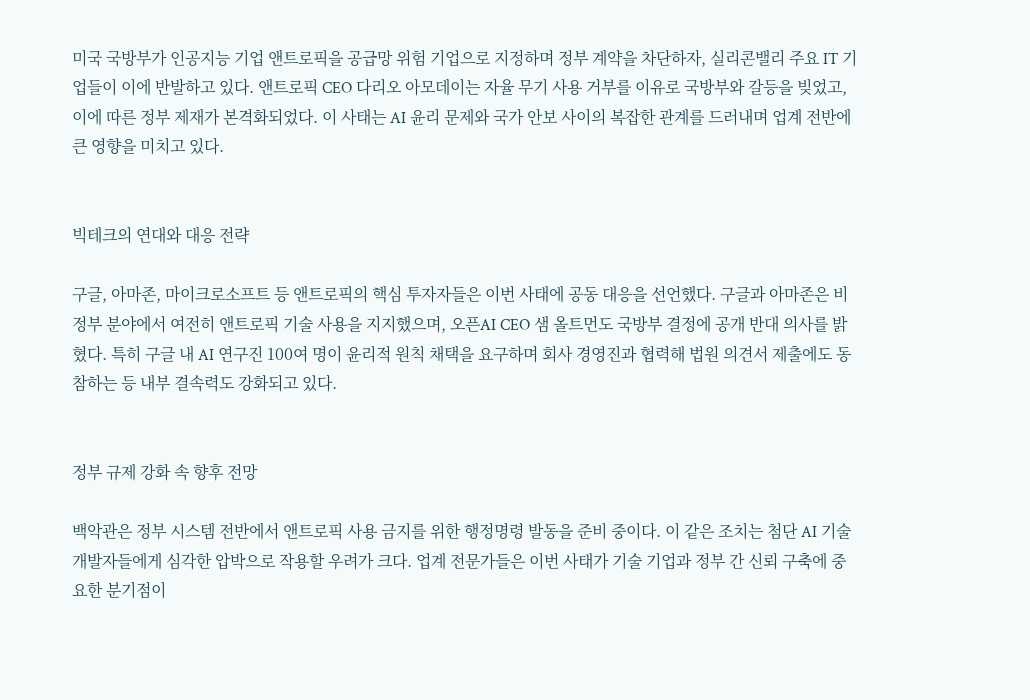미국 국방부가 인공지능 기업 앤트로픽을 공급망 위험 기업으로 지정하며 정부 계약을 차단하자, 실리콘밸리 주요 IT 기업들이 이에 반발하고 있다. 앤트로픽 CEO 다리오 아모데이는 자율 무기 사용 거부를 이유로 국방부와 갈등을 빚었고, 이에 따른 정부 제재가 본격화되었다. 이 사태는 AI 윤리 문제와 국가 안보 사이의 복잡한 관계를 드러내며 업계 전반에 큰 영향을 미치고 있다.


빅테크의 연대와 대응 전략

구글, 아마존, 마이크로소프트 등 앤트로픽의 핵심 투자자들은 이번 사태에 공동 대응을 선언했다. 구글과 아마존은 비정부 분야에서 여전히 앤트로픽 기술 사용을 지지했으며, 오픈AI CEO 샘 올트먼도 국방부 결정에 공개 반대 의사를 밝혔다. 특히 구글 내 AI 연구진 100여 명이 윤리적 원칙 채택을 요구하며 회사 경영진과 협력해 법원 의견서 제출에도 동참하는 등 내부 결속력도 강화되고 있다.


정부 규제 강화 속 향후 전망

백악관은 정부 시스템 전반에서 앤트로픽 사용 금지를 위한 행정명령 발동을 준비 중이다. 이 같은 조치는 첨단 AI 기술 개발자들에게 심각한 압박으로 작용할 우려가 크다. 업계 전문가들은 이번 사태가 기술 기업과 정부 간 신뢰 구축에 중요한 분기점이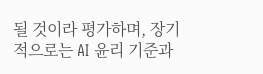될 것이라 평가하며, 장기적으로는 AI 윤리 기준과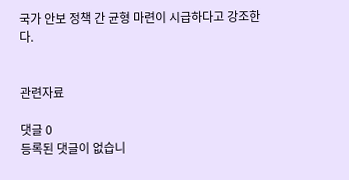국가 안보 정책 간 균형 마련이 시급하다고 강조한다.


관련자료

댓글 0
등록된 댓글이 없습니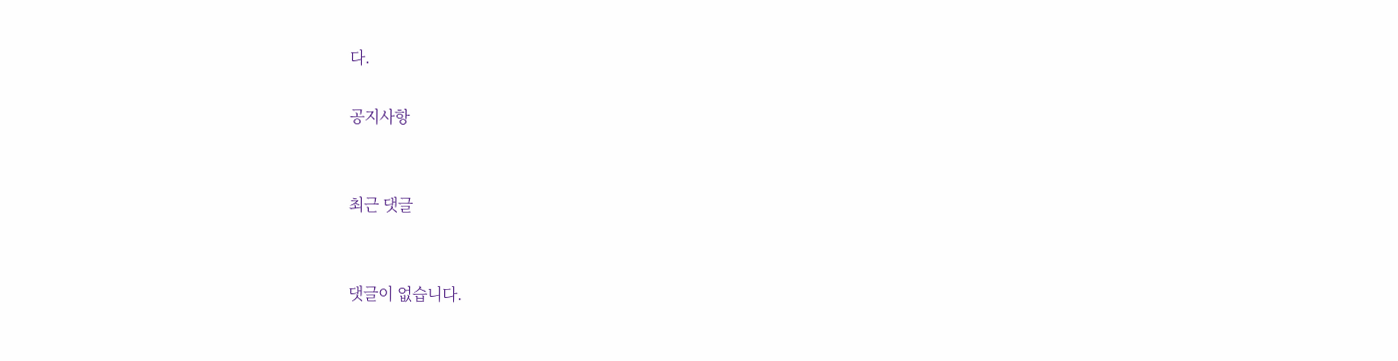다.

공지사항


최근 댓글


댓글이 없습니다.